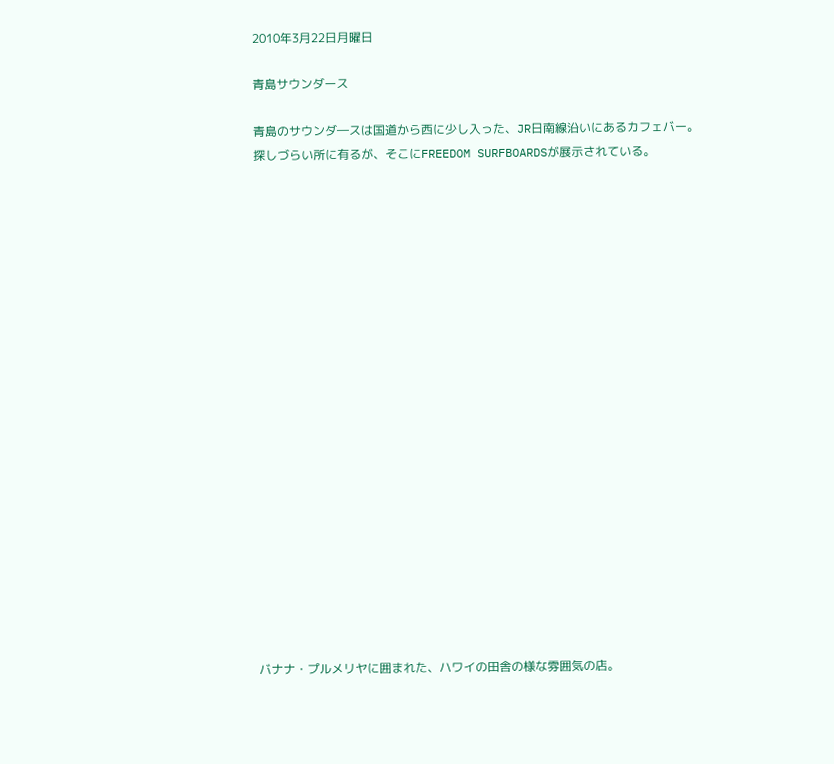2010年3月22日月曜日

青島サウンダース

青島のサウンダ―スは国道から西に少し入った、JR日南線沿いにあるカフェバー。
探しづらい所に有るが、そこにFREEDOM SURFBOARDSが展示されている。





















バナナ・プルメリヤに囲まれた、ハワイの田舎の様な雰囲気の店。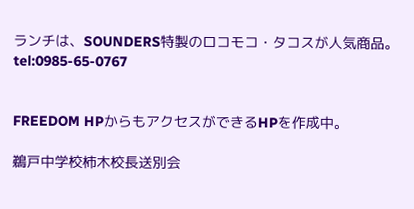ランチは、SOUNDERS特製のロコモコ・タコスが人気商品。
tel:0985-65-0767


FREEDOM HPからもアクセスができるHPを作成中。

鵜戸中学校柿木校長送別会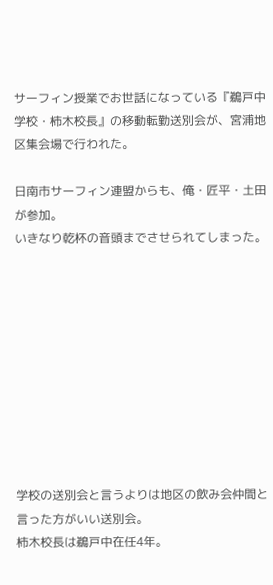サーフィン授業でお世話になっている『鵜戸中学校・柿木校長』の移動転勤送別会が、宮浦地区集会場で行われた。

日南市サーフィン連盟からも、俺・匠平・土田が参加。
いきなり乾杯の音頭までさせられてしまった。










学校の送別会と言うよりは地区の飲み会仲間と言った方がいい送別会。
柿木校長は鵜戸中在任4年。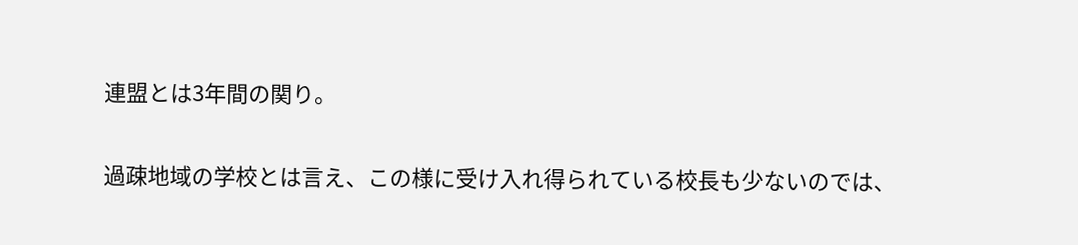連盟とは3年間の関り。

過疎地域の学校とは言え、この様に受け入れ得られている校長も少ないのでは、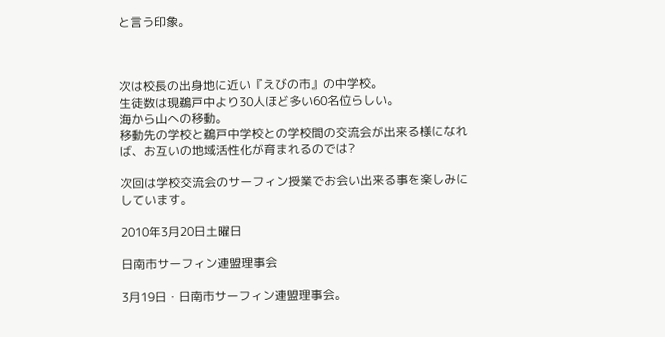と言う印象。



次は校長の出身地に近い『えびの市』の中学校。
生徒数は現鵜戸中より30人ほど多い60名位らしい。
海から山への移動。
移動先の学校と鵜戸中学校との学校間の交流会が出来る様になれば、お互いの地域活性化が育まれるのでは?

次回は学校交流会のサーフィン授業でお会い出来る事を楽しみにしています。

2010年3月20日土曜日

日南市サーフィン連盟理事会

3月19日・日南市サーフィン連盟理事会。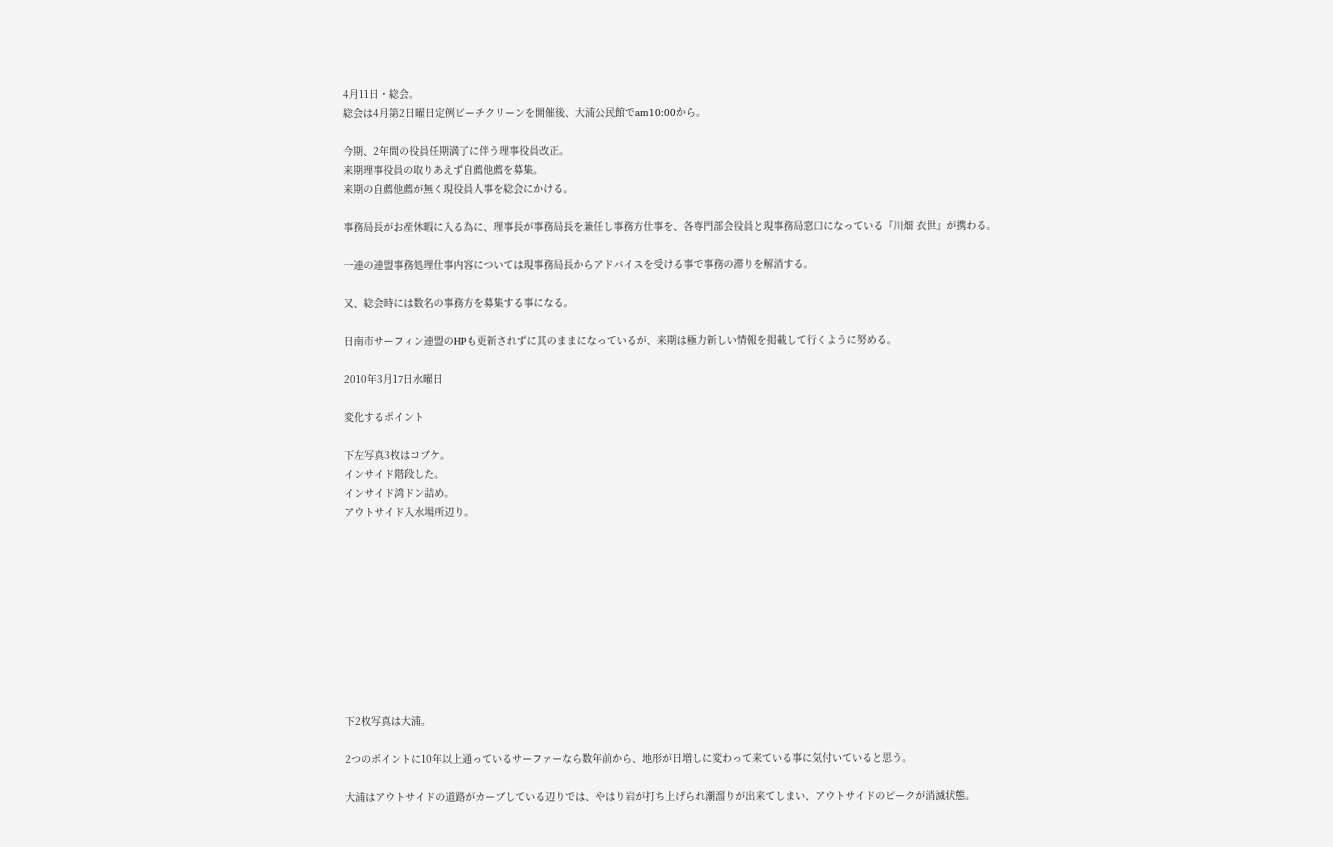4月11日・総会。
総会は4月第2日曜日定例ビーチクリーンを開催後、大浦公民館でam10:00から。

今期、2年間の役員任期満了に伴う理事役員改正。
来期理事役員の取りあえず自薦他薦を募集。
来期の自薦他薦が無く現役員人事を総会にかける。

事務局長がお産休暇に入る為に、理事長が事務局長を兼任し事務方仕事を、各専門部会役員と現事務局窓口になっている『川畑 衣世』が携わる。

一連の連盟事務処理仕事内容については現事務局長からアドバイスを受ける事で事務の滞りを解消する。

又、総会時には数名の事務方を募集する事になる。

日南市サーフィン連盟のHPも更新されずに其のままになっているが、来期は極力新しい情報を掲載して行くように努める。

2010年3月17日水曜日

変化するポイント

下左写真3枚はコブケ。
インサイド階段した。
インサイド湾ドン詰め。
アウトサイド入水場所辺り。










下2枚写真は大浦。

2つのポイントに10年以上通っているサーファーなら数年前から、地形が日増しに変わって来ている事に気付いていると思う。

大浦はアウトサイドの道路がカーブしている辺りでは、やはり岩が打ち上げられ潮溜りが出来てしまい、アウトサイドのピークが消滅状態。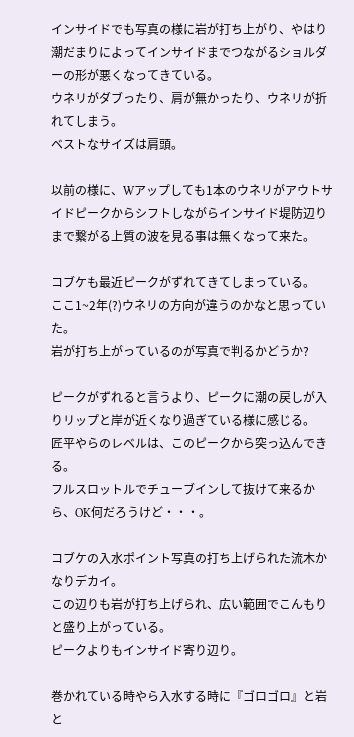インサイドでも写真の様に岩が打ち上がり、やはり潮だまりによってインサイドまでつながるショルダーの形が悪くなってきている。
ウネリがダブったり、肩が無かったり、ウネリが折れてしまう。
ベストなサイズは肩頭。

以前の様に、Wアップしても1本のウネリがアウトサイドピークからシフトしながらインサイド堤防辺りまで繋がる上質の波を見る事は無くなって来た。

コブケも最近ピークがずれてきてしまっている。
ここ1~2年(?)ウネリの方向が違うのかなと思っていた。
岩が打ち上がっているのが写真で判るかどうか?

ピークがずれると言うより、ピークに潮の戻しが入りリップと岸が近くなり過ぎている様に感じる。
匠平やらのレベルは、このピークから突っ込んできる。
フルスロットルでチューブインして抜けて来るから、OK何だろうけど・・・。

コブケの入水ポイント写真の打ち上げられた流木かなりデカイ。
この辺りも岩が打ち上げられ、広い範囲でこんもりと盛り上がっている。
ピークよりもインサイド寄り辺り。

巻かれている時やら入水する時に『ゴロゴロ』と岩と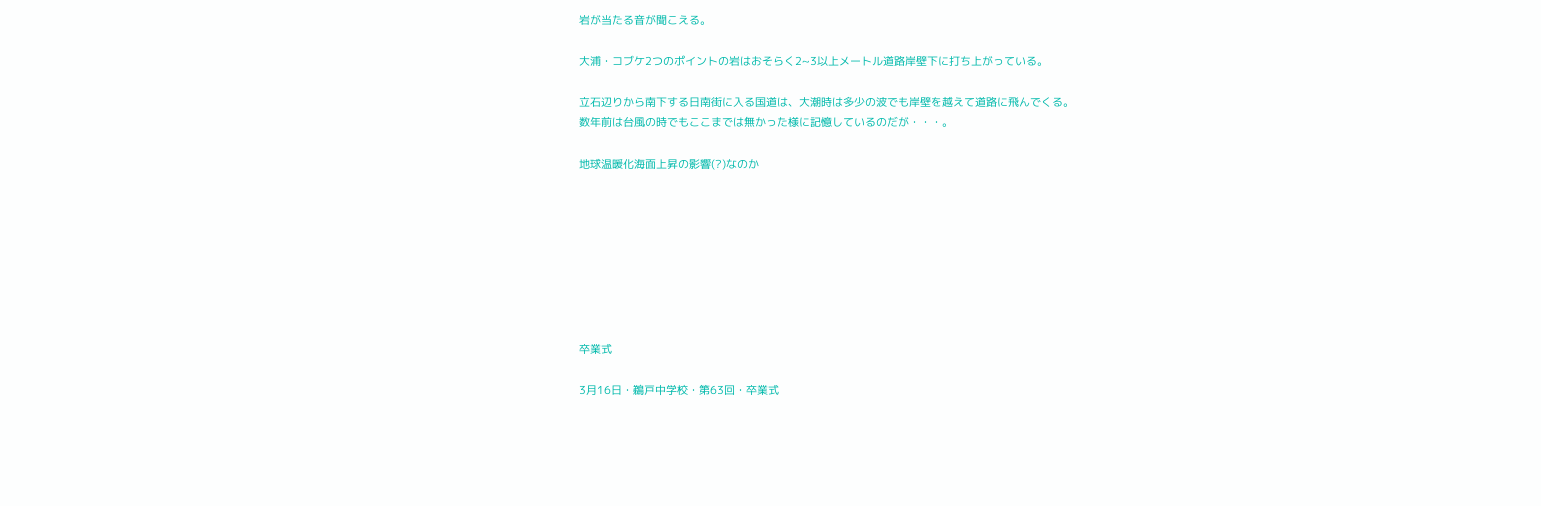岩が当たる音が聞こえる。

大浦・コブケ2つのポイントの岩はおそらく2~3以上メートル道路岸壁下に打ち上がっている。

立石辺りから南下する日南街に入る国道は、大潮時は多少の波でも岸壁を越えて道路に飛んでくる。
数年前は台風の時でもここまでは無かった様に記憶しているのだが・・・。

地球温暖化海面上昇の影響(?)なのか








卒業式

3月16日・鵜戸中学校・第63回・卒業式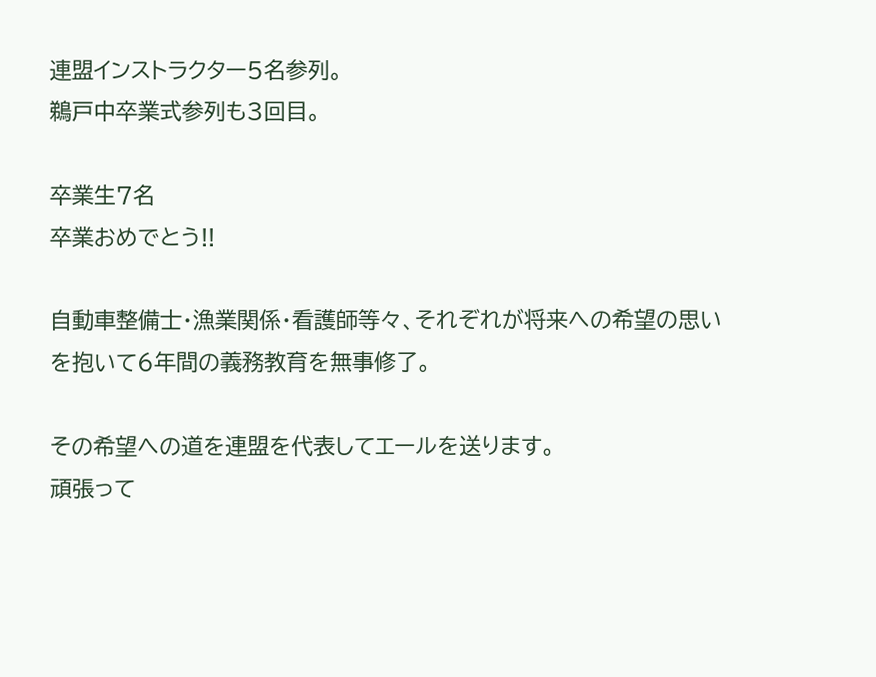連盟インストラクター5名参列。
鵜戸中卒業式参列も3回目。

卒業生7名
卒業おめでとう!!

自動車整備士・漁業関係・看護師等々、それぞれが将来への希望の思いを抱いて6年間の義務教育を無事修了。

その希望への道を連盟を代表してエールを送ります。
頑張って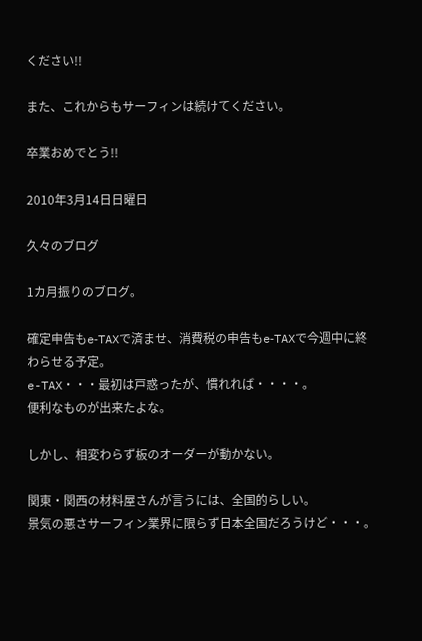ください!!

また、これからもサーフィンは続けてください。

卒業おめでとう!!

2010年3月14日日曜日

久々のブログ

1カ月振りのブログ。

確定申告もe‐TAXで済ませ、消費税の申告もe‐TAXで今週中に終わらせる予定。
e-TAX・・・最初は戸惑ったが、慣れれば・・・・。
便利なものが出来たよな。

しかし、相変わらず板のオーダーが動かない。

関東・関西の材料屋さんが言うには、全国的らしい。
景気の悪さサーフィン業界に限らず日本全国だろうけど・・・。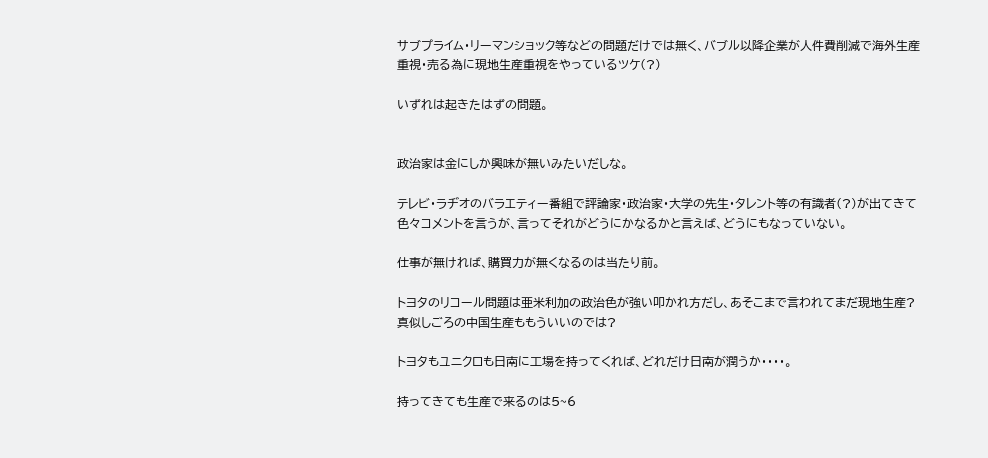サブプライム・リーマンショック等などの問題だけでは無く、バブル以降企業が人件費削減で海外生産重視・売る為に現地生産重視をやっているツケ(?)

いずれは起きたはずの問題。


政治家は金にしか興味が無いみたいだしな。

テレビ・ラヂオのバラエティー番組で評論家・政治家・大学の先生・タレント等の有識者(?)が出てきて色々コメントを言うが、言ってそれがどうにかなるかと言えば、どうにもなっていない。

仕事が無ければ、購買力が無くなるのは当たり前。

トヨタのリコール問題は亜米利加の政治色が強い叩かれ方だし、あそこまで言われてまだ現地生産?
真似しごろの中国生産ももういいのでは?

トヨタもユニクロも日南に工場を持ってくれば、どれだけ日南が潤うか・・・・。

持ってきても生産で来るのは5~6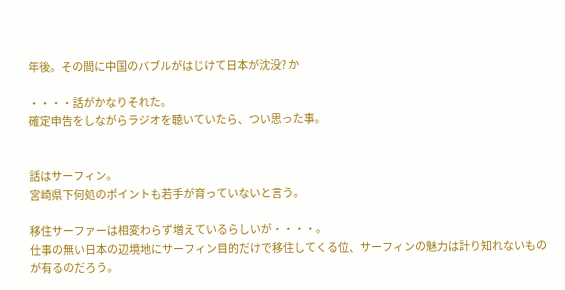年後。その間に中国のバブルがはじけて日本が沈没? か

・・・・話がかなりそれた。
確定申告をしながらラジオを聴いていたら、つい思った事。


話はサーフィン。
宮崎県下何処のポイントも若手が育っていないと言う。

移住サーファーは相変わらず増えているらしいが・・・・。
仕事の無い日本の辺境地にサーフィン目的だけで移住してくる位、サーフィンの魅力は計り知れないものが有るのだろう。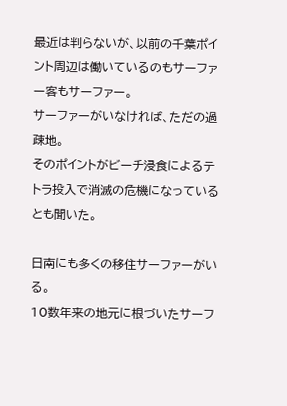最近は判らないが、以前の千葉ポイント周辺は働いているのもサーファー客もサーファー。
サーファーがいなければ、ただの過疎地。
そのポイントがビーチ浸食によるテトラ投入で消滅の危機になっているとも聞いた。

日南にも多くの移住サーファーがいる。
10数年来の地元に根づいたサーフ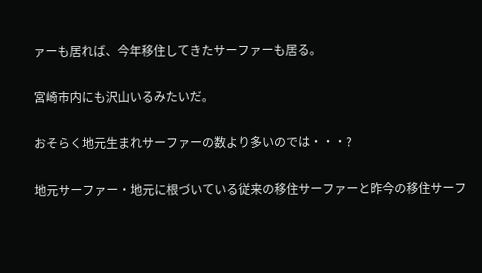ァーも居れば、今年移住してきたサーファーも居る。

宮崎市内にも沢山いるみたいだ。

おそらく地元生まれサーファーの数より多いのでは・・・?

地元サーファー・地元に根づいている従来の移住サーファーと昨今の移住サーフ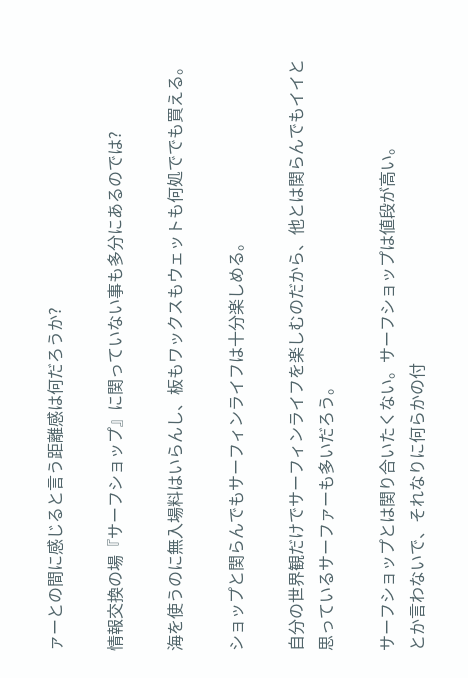ァーとの間に感じると言う距離感は何だろうか?

情報交換の場『サーフショップ』に関っていない事も多分にあるのでは?

海を使うのに無入場料はいらんし、板もワックスもウェットも何処ででも買える。

ショップと関らんでもサーフィンライフは十分楽しめる。

自分の世界観だけでサーフィンライフを楽しむのだから、他とは関らんでもイイと思っているサーファーも多いだろう。

サーフショップとは関り合いたくない。サーフショップは値段が高い。
とか言わないで、それなりに何らかの付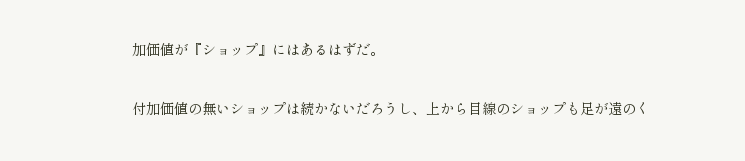加価値が『ショップ』にはあるはずだ。

付加価値の無いショップは続かないだろうし、上から目線のショップも足が遠のく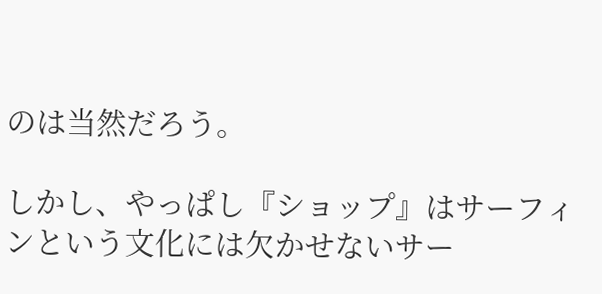のは当然だろう。

しかし、やっぱし『ショップ』はサーフィンという文化には欠かせないサー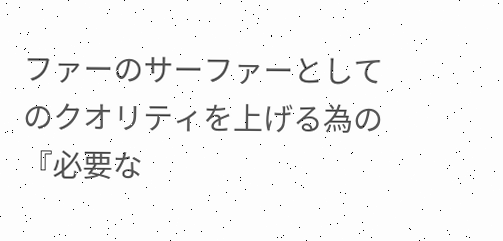ファーのサーファーとしてのクオリティを上げる為の『必要な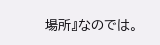場所』なのでは。